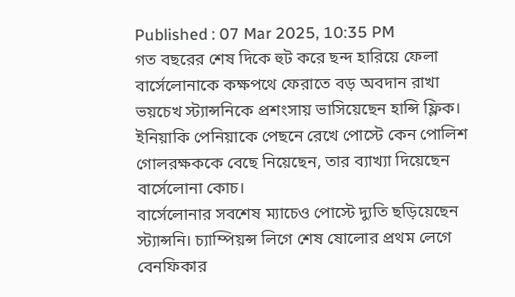Published : 07 Mar 2025, 10:35 PM
গত বছরের শেষ দিকে হুট করে ছন্দ হারিয়ে ফেলা বার্সেলোনাকে কক্ষপথে ফেরাতে বড় অবদান রাখা ভয়চেখ স্ট্যান্সনিকে প্রশংসায় ভাসিয়েছেন হান্সি ফ্লিক। ইনিয়াকি পেনিয়াকে পেছনে রেখে পোস্টে কেন পোলিশ গোলরক্ষককে বেছে নিয়েছেন, তার ব্যাখ্যা দিয়েছেন বার্সেলোনা কোচ।
বার্সেলোনার সবশেষ ম্যাচেও পোস্টে দ্যুতি ছড়িয়েছেন স্ট্যান্সনি। চ্যাম্পিয়ন্স লিগে শেষ ষোলোর প্রথম লেগে বেনফিকার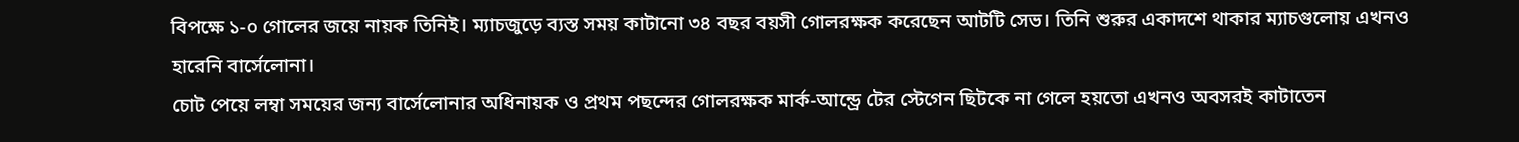বিপক্ষে ১-০ গোলের জয়ে নায়ক তিনিই। ম্যাচজুড়ে ব্যস্ত সময় কাটানো ৩৪ বছর বয়সী গোলরক্ষক করেছেন আটটি সেভ। তিনি শুরুর একাদশে থাকার ম্যাচগুলোয় এখনও হারেনি বার্সেলোনা।
চোট পেয়ে লম্বা সময়ের জন্য বার্সেলোনার অধিনায়ক ও প্রথম পছন্দের গোলরক্ষক মার্ক-আন্ড্রে টের স্টেগেন ছিটকে না গেলে হয়তো এখনও অবসরই কাটাতেন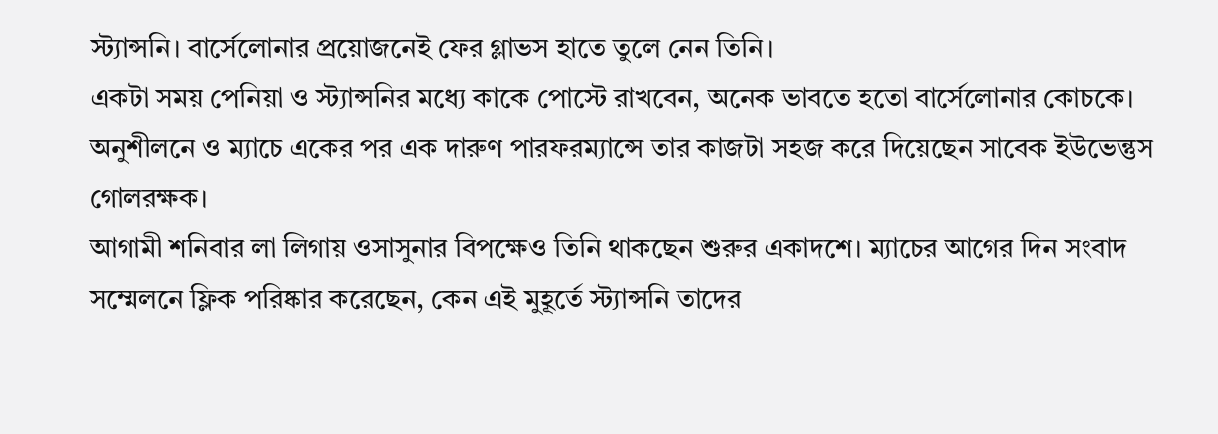স্ট্যান্সনি। বার্সেলোনার প্রয়োজনেই ফের গ্লাভস হাতে তুলে নেন তিনি।
একটা সময় পেনিয়া ও স্ট্যান্সনির মধ্যে কাকে পোস্টে রাখবেন, অনেক ভাবতে হতো বার্সেলোনার কোচকে। অনুশীলনে ও ম্যাচে একের পর এক দারুণ পারফরম্যান্সে তার কাজটা সহজ করে দিয়েছেন সাবেক ইউভেন্তুস গোলরক্ষক।
আগামী শনিবার লা লিগায় ওসাসুনার বিপক্ষেও তিনি থাকছেন শুরুর একাদশে। ম্যাচের আগের দিন সংবাদ সম্মেলনে ফ্লিক পরিষ্কার করেছেন, কেন এই মুহূর্তে স্ট্যান্সনি তাদের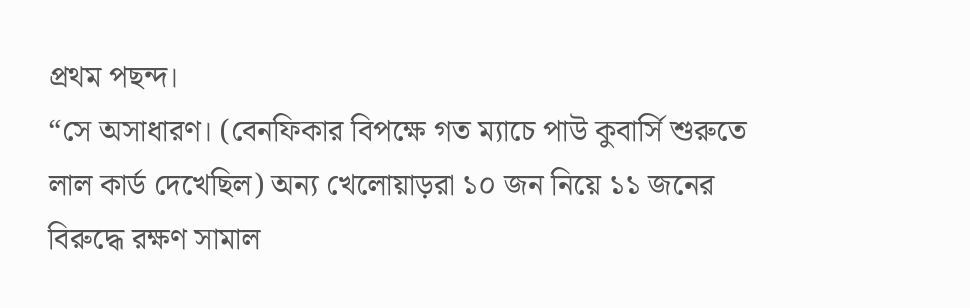প্রথম পছন্দ।
“সে অসাধারণ। (বেনফিকার বিপক্ষে গত ম্যাচে পাউ কুবার্সি শুরুতে লাল কার্ড দেখেছিল) অন্য খেলোয়াড়রা ১০ জন নিয়ে ১১ জনের বিরুদ্ধে রক্ষণ সামাল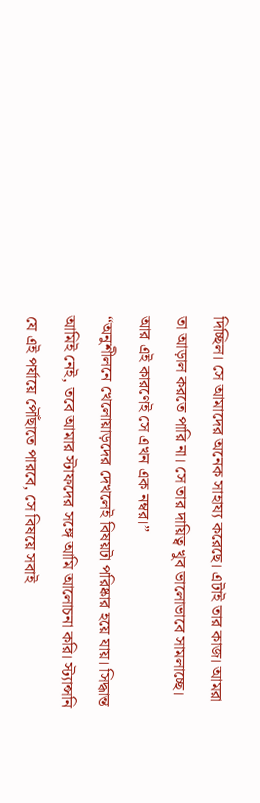দিচ্ছিল। সে আমাদের অনেক সাহায্য করেছে। এটাই তার কাজ। আমরা তা আড়াল করতে পারি না। সে তার দায়িত্ব খুব ভালোভাবে সামলাচ্ছে। আর এই কারণেই সে এখন এক নম্বর।”
“অনুশীলনে খেলোয়াড়দের দেখলেই বিষয়টা পরিষ্কার হয়ে যায়। সিদ্ধান্ত আমিই নেই, তবে আমার স্টাফদের সঙ্গে আমি আলোচনা করি। স্ট্যান্সনি যে এই পর্যায়ে পৌঁছাতে পারবে, সে বিষয়ে সবাই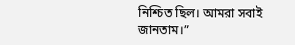নিশ্চিত ছিল। আমরা সবাই জানতাম।”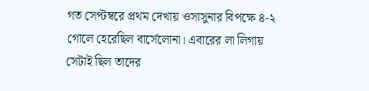গত সেপ্টম্বরে প্রথম দেখায় ওসাসুনার বিপক্ষে ৪-২ গোলে হেরেছিল বার্সেলোনা। এবারের লা লিগায় সেটাই ছিল তাদের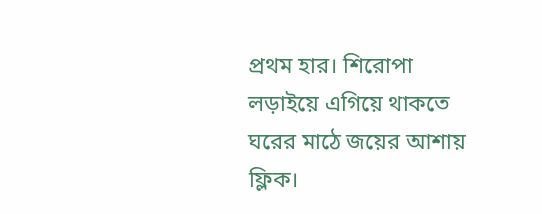প্রথম হার। শিরোপা লড়াইয়ে এগিয়ে থাকতে ঘরের মাঠে জয়ের আশায় ফ্লিক।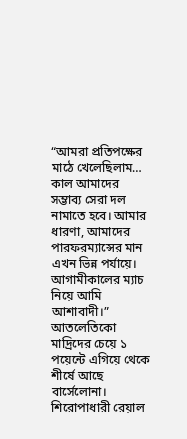“আমরা প্রতিপক্ষের মাঠে খেলেছিলাম… কাল আমাদের সম্ভাব্য সেরা দল নামাতে হবে। আমার ধারণা, আমাদের পারফরম্যান্সের মান এখন ভিন্ন পর্যায়ে। আগামীকালের ম্যাচ নিয়ে আমি আশাবাদী।”
আতলেতিকো মাদ্রিদের চেয়ে ১ পয়েন্টে এগিয়ে থেকে শীর্ষে আছে বার্সেলোনা। শিরোপাধারী রেয়াল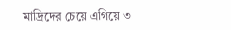মাদ্রিদের চেয়ে এগিয়ে ৩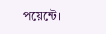পয়েন্টে।